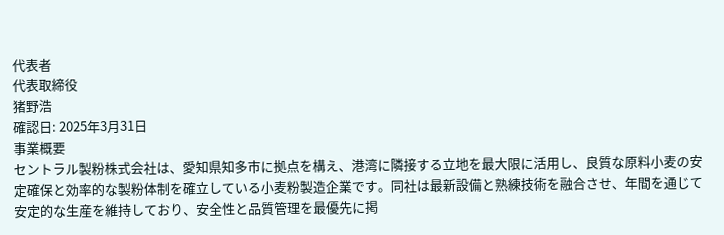代表者
代表取締役
猪野浩
確認日: 2025年3月31日
事業概要
セントラル製粉株式会社は、愛知県知多市に拠点を構え、港湾に隣接する立地を最大限に活用し、良質な原料小麦の安定確保と効率的な製粉体制を確立している小麦粉製造企業です。同社は最新設備と熟練技術を融合させ、年間を通じて安定的な生産を維持しており、安全性と品質管理を最優先に掲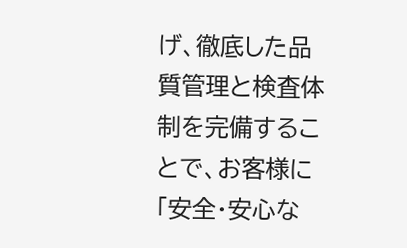げ、徹底した品質管理と検査体制を完備することで、お客様に「安全・安心な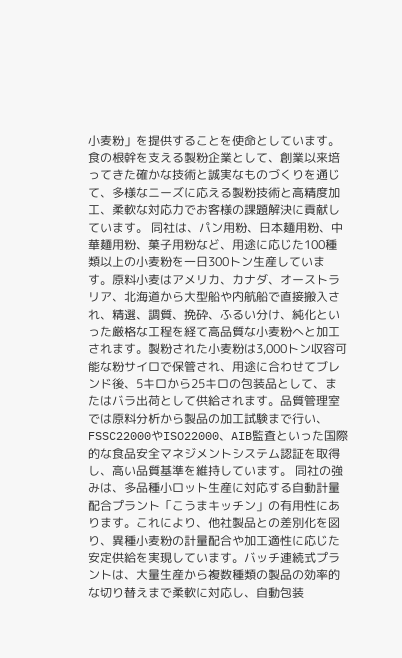小麦粉」を提供することを使命としています。食の根幹を支える製粉企業として、創業以来培ってきた確かな技術と誠実なものづくりを通じて、多様なニーズに応える製粉技術と高精度加工、柔軟な対応力でお客様の課題解決に貢献しています。 同社は、パン用粉、日本麺用粉、中華麺用粉、菓子用粉など、用途に応じた100種類以上の小麦粉を一日300トン生産しています。原料小麦はアメリカ、カナダ、オーストラリア、北海道から大型船や内航船で直接搬入され、精選、調質、挽砕、ふるい分け、純化といった厳格な工程を経て高品質な小麦粉へと加工されます。製粉された小麦粉は3,000トン収容可能な粉サイロで保管され、用途に合わせてブレンド後、5キロから25キロの包装品として、またはバラ出荷として供給されます。品質管理室では原料分析から製品の加工試験まで行い、FSSC22000やISO22000、AIB監査といった国際的な食品安全マネジメントシステム認証を取得し、高い品質基準を維持しています。 同社の強みは、多品種小ロット生産に対応する自動計量配合プラント「こうまキッチン」の有用性にあります。これにより、他社製品との差別化を図り、異種小麦粉の計量配合や加工適性に応じた安定供給を実現しています。バッチ連続式プラントは、大量生産から複数種類の製品の効率的な切り替えまで柔軟に対応し、自動包装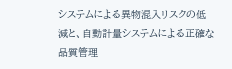システムによる異物混入リスクの低減と、自動計量システムによる正確な品質管理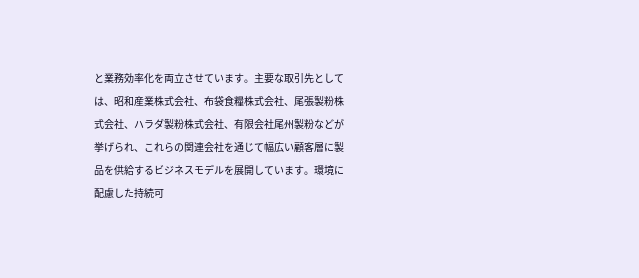と業務効率化を両立させています。主要な取引先としては、昭和産業株式会社、布袋食糧株式会社、尾張製粉株式会社、ハラダ製粉株式会社、有限会社尾州製粉などが挙げられ、これらの関連会社を通じて幅広い顧客層に製品を供給するビジネスモデルを展開しています。環境に配慮した持続可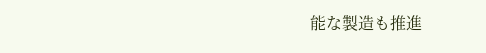能な製造も推進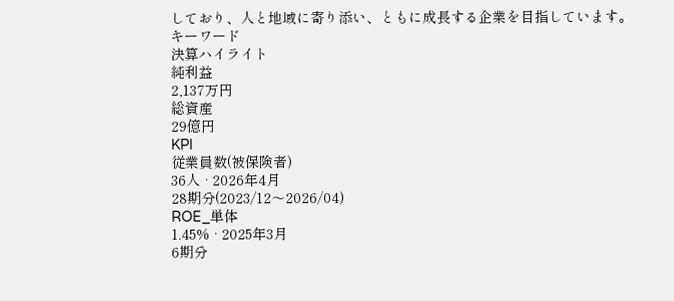しており、人と地域に寄り添い、ともに成長する企業を目指しています。
キーワード
決算ハイライト
純利益
2,137万円
総資産
29億円
KPI
従業員数(被保険者)
36人 · 2026年4月
28期分(2023/12〜2026/04)
ROE_単体
1.45% · 2025年3月
6期分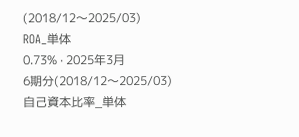(2018/12〜2025/03)
ROA_単体
0.73% · 2025年3月
6期分(2018/12〜2025/03)
自己資本比率_単体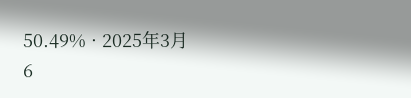50.49% · 2025年3月
6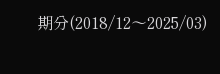期分(2018/12〜2025/03)